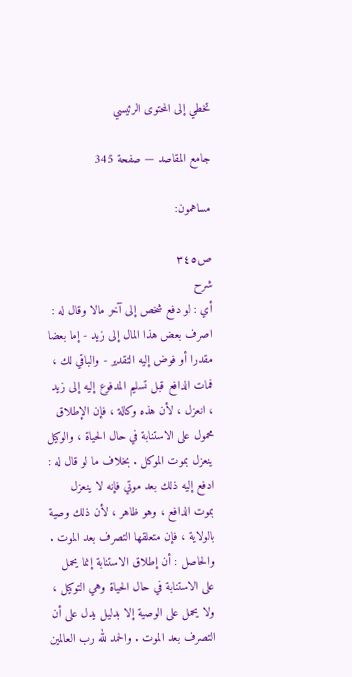تخطي إلى المحتوى الرئيسي

جامع المقاصد — صفحة 345

مساهمون:

ص٣٤٥
شرح
أي : لو دفع شخص إلى آخر مالا وقال له : اصرف بعض هذا المال إلى زيد - إما بعضا مقدرا أو فوض إليه التقدير - والباقي لك ، فمات الدافع قبل تسليم المدفوع إليه إلى زيد ، انعزل ، لأن هذه وكالة ، فإن الإطلاق محمول على الاستنابة في حال الحياة ، والوكيل ينعزل بموت الموكل . بخلاف ما لو قال له : ادفع إليه ذلك بعد موتي فإنه لا ينعزل بموت الدافع ، وهو ظاهر ، لأن ذلك وصية بالولاية ، فإن متعلقها التصرف بعد الموت . والحاصل : أن إطلاق الاستنابة إنما يحمل على الاستنابة في حال الحياة وهي التوكيل ، ولا يحمل على الوصية إلا بدليل يدل على أن التصرف بعد الموت . والحمد لله رب العالمين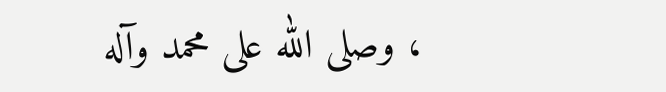، وصلى الله على محمد وآله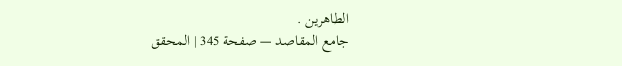الطاهرين .
جامع المقاصد — صفحة 345 | المحقق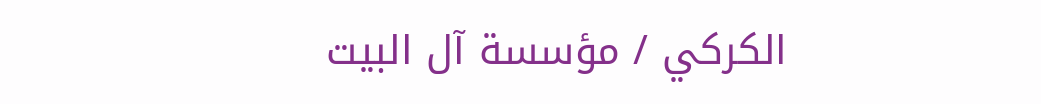الكركي / مؤسسة آل البيت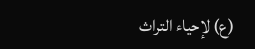(ع) لإحياء التراث